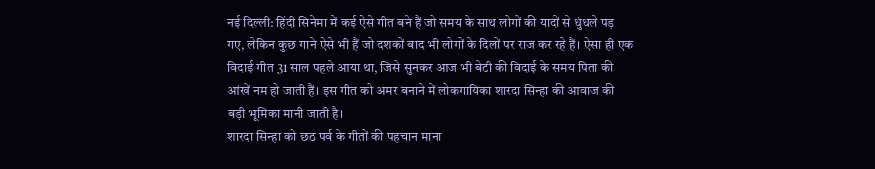नई दिल्ली: हिंदी सिनेमा में कई ऐसे गीत बने हैं जो समय के साथ लोगों की यादों से धुंधले पड़ गए, लेकिन कुछ गाने ऐसे भी हैं जो दशकों बाद भी लोगों के दिलों पर राज कर रहे हैं। ऐसा ही एक विदाई गीत 31 साल पहले आया था, जिसे सुनकर आज भी बेटी की विदाई के समय पिता की आंखें नम हो जाती हैं। इस गीत को अमर बनाने में लोकगायिका शारदा सिन्हा की आवाज की बड़ी भूमिका मानी जाती है।
शारदा सिन्हा को छठ पर्व के गीतों की पहचान माना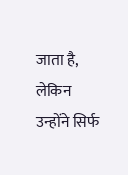जाता है, लेकिन उन्होंने सिर्फ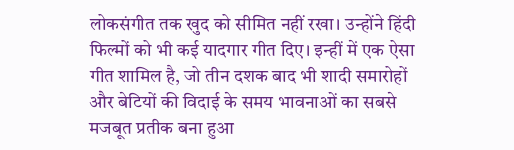लोकसंगीत तक खुद को सीमित नहीं रखा। उन्होंने हिंदी फिल्मों को भी कई यादगार गीत दिए। इन्हीं में एक ऐसा गीत शामिल है, जो तीन दशक बाद भी शादी समारोहों और बेटियों की विदाई के समय भावनाओं का सबसे मजबूत प्रतीक बना हुआ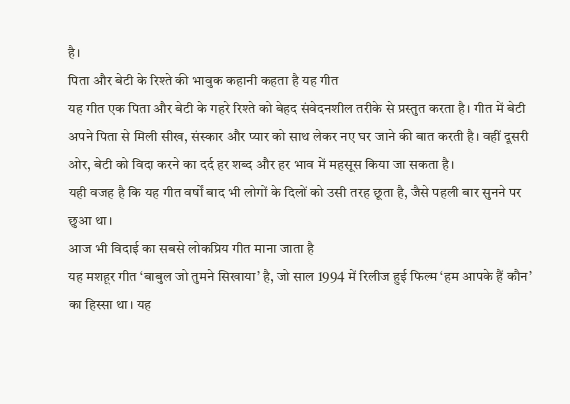है।
पिता और बेटी के रिश्ते की भावुक कहानी कहता है यह गीत
यह गीत एक पिता और बेटी के गहरे रिश्ते को बेहद संवेदनशील तरीके से प्रस्तुत करता है। गीत में बेटी अपने पिता से मिली सीख, संस्कार और प्यार को साथ लेकर नए घर जाने की बात करती है। वहीं दूसरी ओर, बेटी को विदा करने का दर्द हर शब्द और हर भाव में महसूस किया जा सकता है।
यही वजह है कि यह गीत वर्षों बाद भी लोगों के दिलों को उसी तरह छूता है, जैसे पहली बार सुनने पर छुआ था।
आज भी विदाई का सबसे लोकप्रिय गीत माना जाता है
यह मशहूर गीत ‘बाबुल जो तुमने सिखाया’ है, जो साल 1994 में रिलीज हुई फिल्म ‘हम आपके हैं कौन’ का हिस्सा था। यह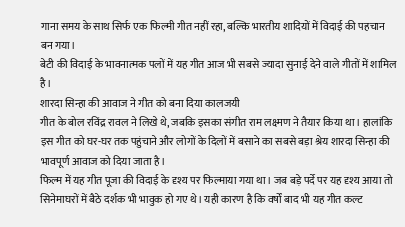गाना समय के साथ सिर्फ एक फिल्मी गीत नहीं रहा, बल्कि भारतीय शादियों में विदाई की पहचान बन गया।
बेटी की विदाई के भावनात्मक पलों में यह गीत आज भी सबसे ज्यादा सुनाई देने वाले गीतों में शामिल है।
शारदा सिन्हा की आवाज ने गीत को बना दिया कालजयी
गीत के बोल रविंद्र रावल ने लिखे थे, जबकि इसका संगीत राम लक्ष्मण ने तैयार किया था। हालांकि इस गीत को घर-घर तक पहुंचाने और लोगों के दिलों में बसाने का सबसे बड़ा श्रेय शारदा सिन्हा की भावपूर्ण आवाज को दिया जाता है।
फिल्म में यह गीत पूजा की विदाई के दृश्य पर फिल्माया गया था। जब बड़े पर्दे पर यह दृश्य आया तो सिनेमाघरों में बैठे दर्शक भी भावुक हो गए थे। यही कारण है कि वर्षों बाद भी यह गीत कल्ट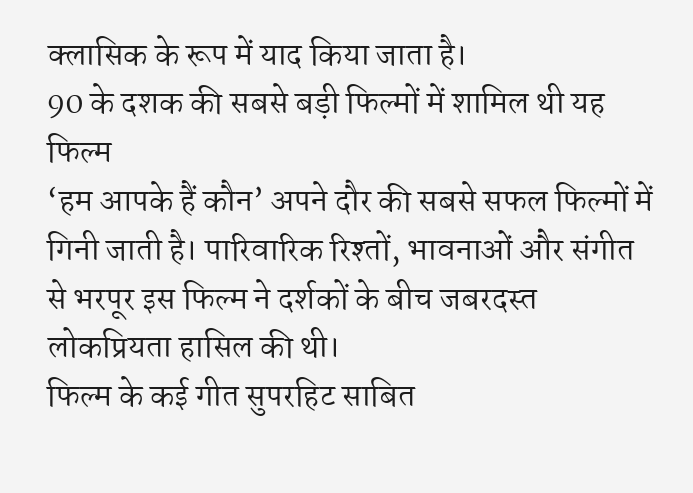क्लासिक के रूप में याद किया जाता है।
90 के दशक की सबसे बड़ी फिल्मों में शामिल थी यह फिल्म
‘हम आपके हैं कौन’ अपने दौर की सबसे सफल फिल्मों में गिनी जाती है। पारिवारिक रिश्तों, भावनाओं और संगीत से भरपूर इस फिल्म ने दर्शकों के बीच जबरदस्त लोकप्रियता हासिल की थी।
फिल्म के कई गीत सुपरहिट साबित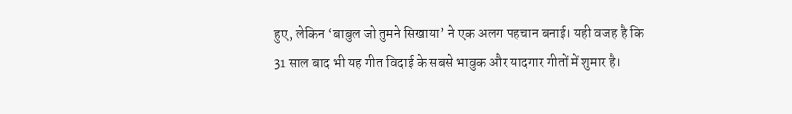हुए, लेकिन ‘बाबुल जो तुमने सिखाया’ ने एक अलग पहचान बनाई। यही वजह है कि 31 साल बाद भी यह गीत विदाई के सबसे भावुक और यादगार गीतों में शुमार है।